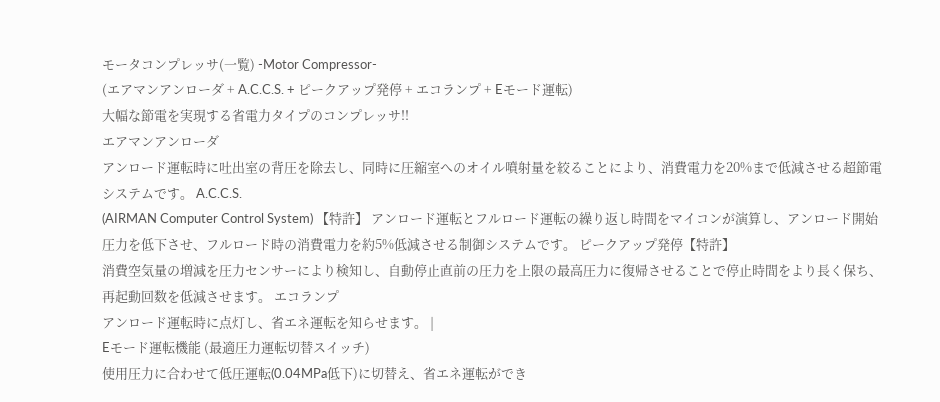モータコンプレッサ(一覧) -Motor Compressor-
(エアマンアンローダ + A.C.C.S. + ピークアップ発停 + エコランプ + Eモード運転)
大幅な節電を実現する省電力タイプのコンプレッサ!!
エアマンアンローダ
アンロード運転時に吐出室の背圧を除去し、同時に圧縮室へのオイル噴射量を絞ることにより、消費電力を20%まで低減させる超節電システムです。 A.C.C.S.
(AIRMAN Computer Control System) 【特許】 アンロード運転とフルロード運転の繰り返し時間をマイコンが演算し、アンロード開始圧力を低下させ、フルロード時の消費電力を約5%低減させる制御システムです。 ピークアップ発停【特許】
消費空気量の増減を圧力センサーにより検知し、自動停止直前の圧力を上限の最高圧力に復帰させることで停止時間をより長く保ち、再起動回数を低減させます。 エコランプ
アンロード運転時に点灯し、省エネ運転を知らせます。 |
Eモード運転機能 (最適圧力運転切替スイッチ)
使用圧力に合わせて低圧運転(0.04MPa低下)に切替え、省エネ運転ができ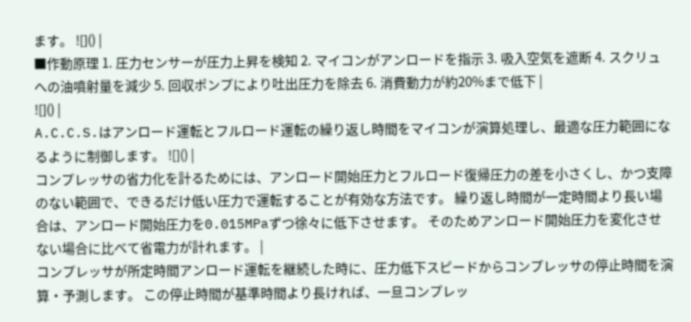ます。 ![]() |
■作動原理 1. 圧力センサーが圧力上昇を検知 2. マイコンがアンロードを指示 3. 吸入空気を遮断 4. スクリュへの油噴射量を減少 5. 回収ポンプにより吐出圧力を除去 6. 消費動力が約20%まで低下 |
![]() |
A.C.C.S.はアンロード運転とフルロード運転の繰り返し時間をマイコンが演算処理し、最適な圧力範囲になるように制御します。 ![]() |
コンプレッサの省力化を計るためには、アンロード開始圧力とフルロード復帰圧力の差を小さくし、かつ支障のない範囲で、できるだけ低い圧力で運転することが有効な方法です。 繰り返し時間が一定時間より長い場合は、アンロード開始圧力を0.015MPaずつ徐々に低下させます。 そのためアンロード開始圧力を変化させない場合に比べて省電力が計れます。 |
コンプレッサが所定時間アンロード運転を継続した時に、圧力低下スピードからコンプレッサの停止時間を演算・予測します。 この停止時間が基準時間より長ければ、一旦コンプレッ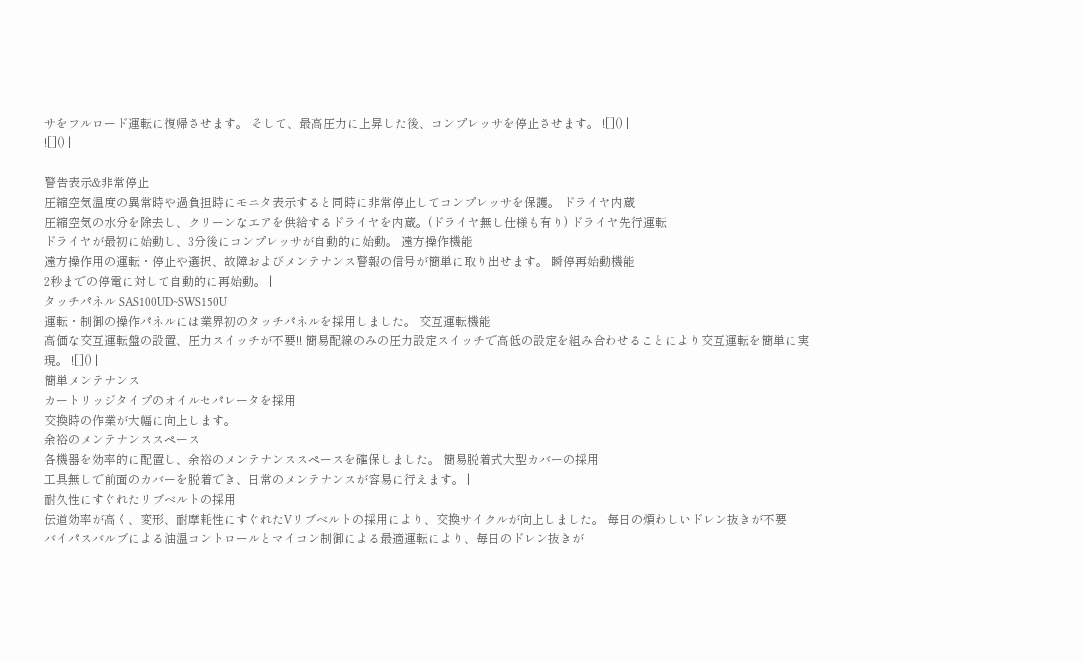サをフルロード運転に復帰させます。 そして、最高圧力に上昇した後、コンプレッサを停止させます。 ![]() |
![]() |

警告表示&非常停止
圧縮空気温度の異常時や過負担時にモニタ表示すると同時に非常停止してコンプレッサを保護。 ドライヤ内蔵
圧縮空気の水分を除去し、クリーンなエアを供給するドライヤを内蔵。(ドライヤ無し仕様も有り) ドライヤ先行運転
ドライヤが最初に始動し、3分後にコンプレッサが自動的に始動。 遠方操作機能
遠方操作用の運転・停止や選択、故障およびメンテナンス警報の信号が簡単に取り出せます。 瞬停再始動機能
2秒までの停電に対して自動的に再始動。 |
タッチパネル SAS100UD~SWS150U
運転・制御の操作パネルには業界初のタッチパネルを採用しました。 交互運転機能
高価な交互運転盤の設置、圧力スイッチが不要!! 簡易配線のみの圧力設定スイッチで高低の設定を組み合わせることにより交互運転を簡単に実現。 ![]() |
簡単メンテナンス
カートリッジタイプのオイルセパレータを採用
交換時の作業が大幅に向上します。
余裕のメンテナンススペース
各機器を効率的に配置し、余裕のメンテナンススペースを確保しました。 簡易脱着式大型カバーの採用
工具無しで前面のカバーを脱着でき、日常のメンテナンスが容易に行えます。 |
耐久性にすぐれたリブベルトの採用
伝道効率が高く、変形、耐摩耗性にすぐれたVリブベルトの採用により、交換サイクルが向上しました。 毎日の煩わしいドレン抜きが不要
バイパスバルブによる油温コントロールとマイコン制御による最適運転により、毎日のドレン抜きが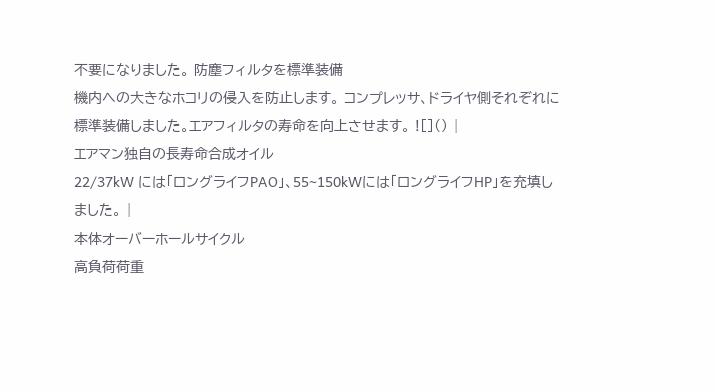不要になりました。 防塵フィルタを標準装備
機内への大きなホコリの侵入を防止します。 コンプレッサ、ドライヤ側それぞれに標準装備しました。エアフィルタの寿命を向上させます。 ![]() |
エアマン独自の長寿命合成オイル
22/37kW には「ロングライフPAO」、55~150kWには「ロングライフHP」を充填しました。 |
本体オーバーホールサイクル
高負荷荷重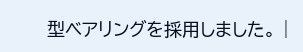型ベアリングを採用しました。 |